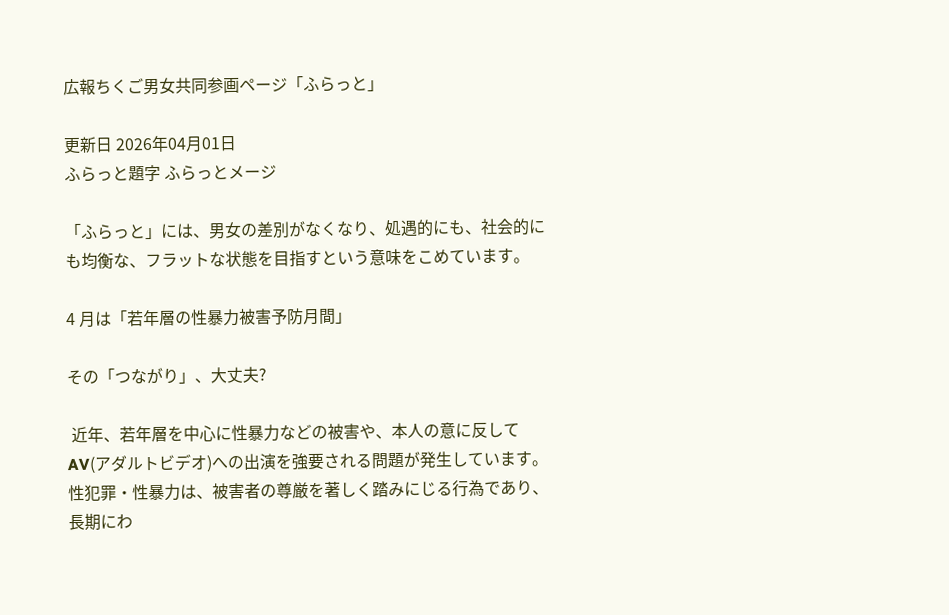広報ちくご男女共同参画ページ「ふらっと」

更新日 2026年04月01日
ふらっと題字 ふらっとメージ

「ふらっと」には、男女の差別がなくなり、処遇的にも、社会的にも均衡な、フラットな状態を目指すという意味をこめています。

4 月は「若年層の性暴力被害予防月間」

その「つながり」、大丈夫?

 近年、若年層を中心に性暴力などの被害や、本人の意に反してAV(アダルトビデオ)への出演を強要される問題が発生しています。性犯罪・性暴力は、被害者の尊厳を著しく踏みにじる行為であり、長期にわ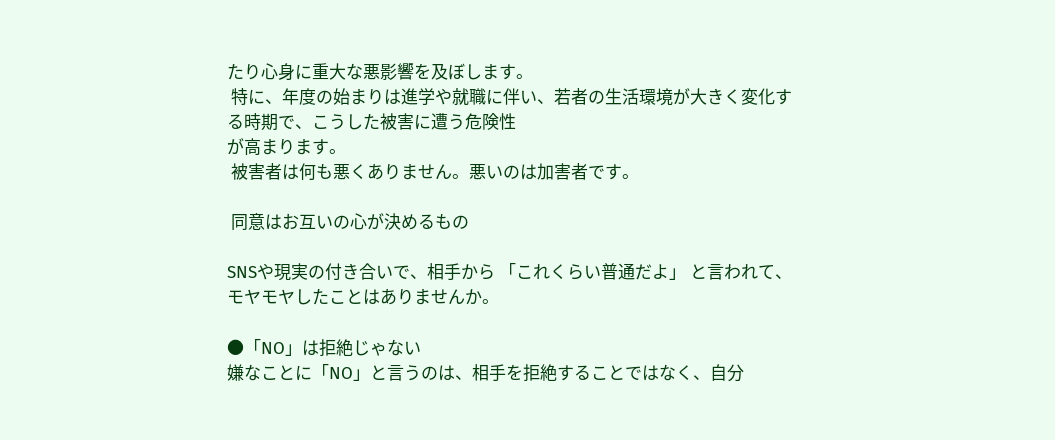たり心身に重大な悪影響を及ぼします。
 特に、年度の始まりは進学や就職に伴い、若者の生活環境が大きく変化する時期で、こうした被害に遭う危険性
が高まります。
 被害者は何も悪くありません。悪いのは加害者です。

 同意はお互いの心が決めるもの

SNSや現実の付き合いで、相手から 「これくらい普通だよ」 と言われて、モヤモヤしたことはありませんか。

●「NO」は拒絶じゃない
嫌なことに「NO」と言うのは、相手を拒絶することではなく、自分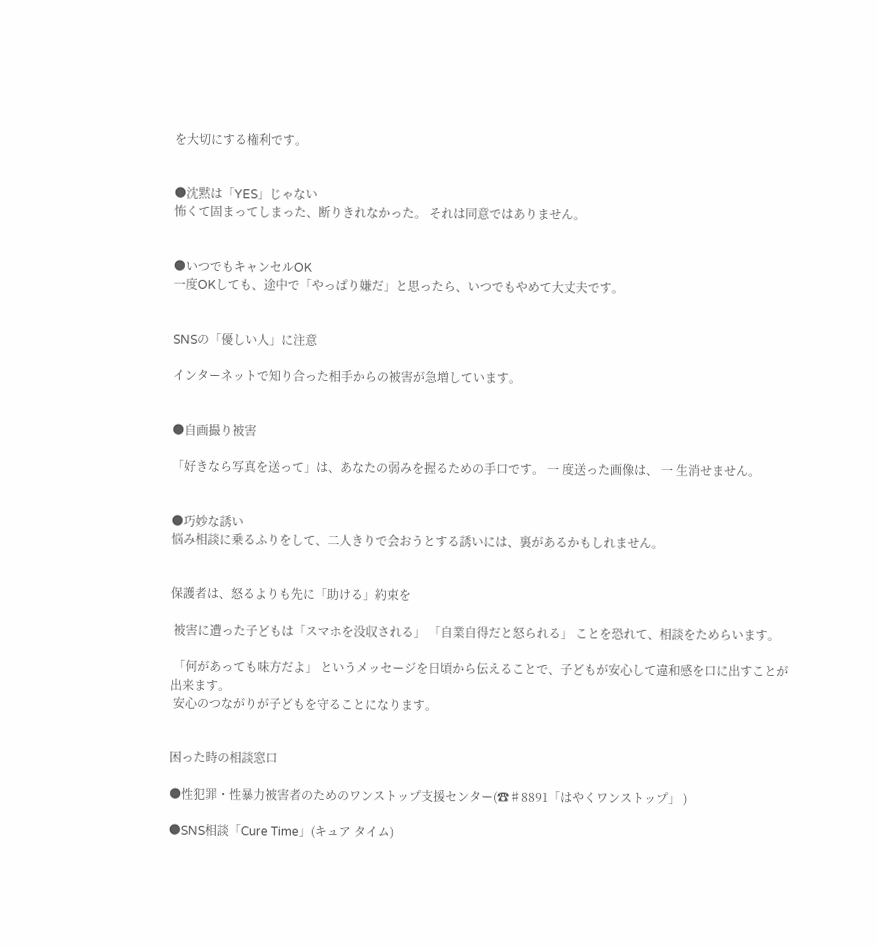を大切にする権利です。


●沈黙は「YES」じゃない
怖くて固まってしまった、断りきれなかった。 それは同意ではありません。


●いつでもキャンセルOK
一度OKしても、途中で「やっぱり嫌だ」と思ったら、いつでもやめて大丈夫です。


SNSの「優しい人」に注意

インターネットで知り合った相手からの被害が急増しています。


●自画撮り被害

「好きなら写真を送って」は、あなたの弱みを握るための手口です。 一 度送った画像は、 一 生消せません。


●巧妙な誘い
悩み相談に乗るふりをして、二人きりで会おうとする誘いには、裏があるかもしれません。


保護者は、怒るよりも先に「助ける」約束を

 被害に遭った子どもは「スマホを没収される」 「自業自得だと怒られる」 ことを恐れて、相談をためらいます。

 「何があっても味方だよ」 というメッセージを日頃から伝えることで、子どもが安心して違和感を口に出すことが
出来ます。
 安心のつながりが子どもを守ることになります。


困った時の相談窓口

●性犯罪・性暴力被害者のためのワンストップ支援センター(☎♯8891「はやくワンストップ」 )

●SNS相談「Cure Time」(キュア タイム)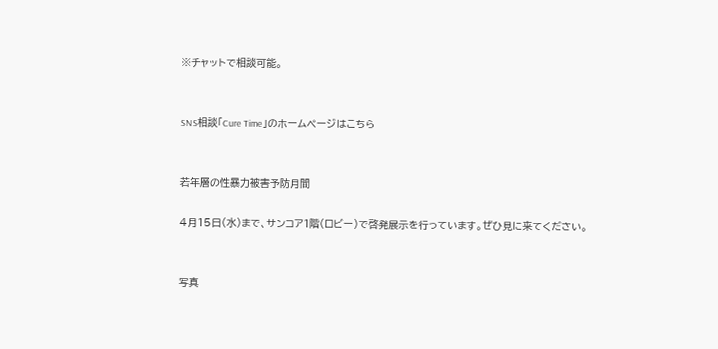※チャットで相談可能。


SNS相談「Cure Time」のホームページはこちら


若年層の性暴力被害予防月間

4月15日(水)まで、サンコア1階(ロビー)で啓発展示を行っています。ぜひ見に来てください。


写真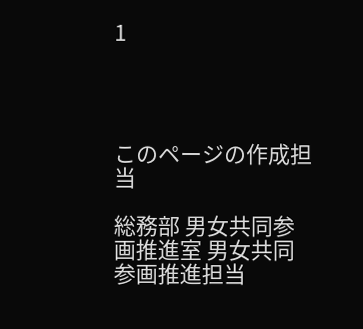1




このページの作成担当

総務部 男女共同参画推進室 男女共同参画推進担当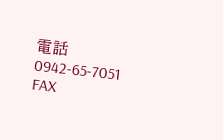電話 0942-65-7051
FAX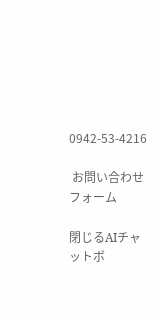0942-53-4216

 お問い合わせフォーム

閉じるAIチャットボ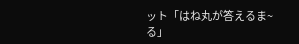ット「はね丸が答えるま~る」